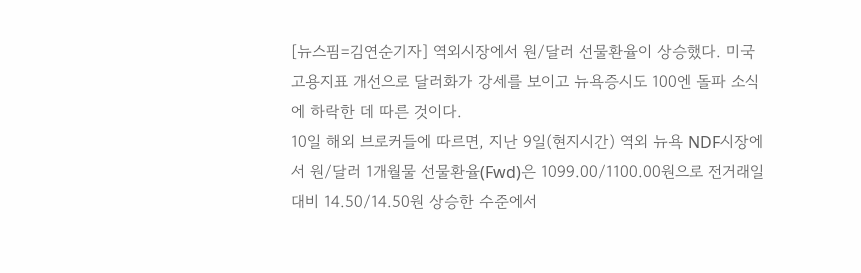[뉴스핌=김연순기자] 역외시장에서 원/달러 선물환율이 상승했다. 미국 고용지표 개선으로 달러화가 강세를 보이고 뉴욕증시도 100엔 돌파 소식에 하락한 데 따른 것이다.
10일 해외 브로커들에 따르면, 지난 9일(현지시간) 역외 뉴욕 NDF시장에서 원/달러 1개월물 선물환율(Fwd)은 1099.00/1100.00원으로 전거래일 대비 14.50/14.50원 상승한 수준에서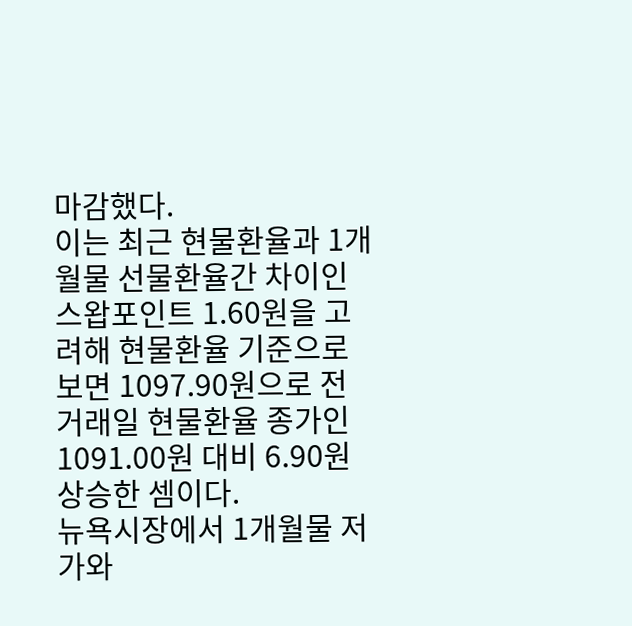마감했다.
이는 최근 현물환율과 1개월물 선물환율간 차이인 스왑포인트 1.60원을 고려해 현물환율 기준으로 보면 1097.90원으로 전거래일 현물환율 종가인 1091.00원 대비 6.90원 상승한 셈이다.
뉴욕시장에서 1개월물 저가와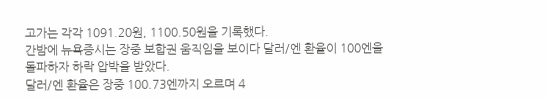고가는 각각 1091.20원, 1100.50원을 기록했다.
간밤에 뉴욕증시는 장중 보합권 움직임을 보이다 달러/엔 환율이 100엔을 돌파하자 하락 압박을 받았다.
달러/엔 환율은 장중 100.73엔까지 오르며 4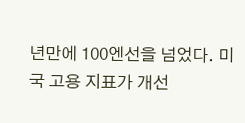년만에 100엔선을 넘었다. 미국 고용 지표가 개선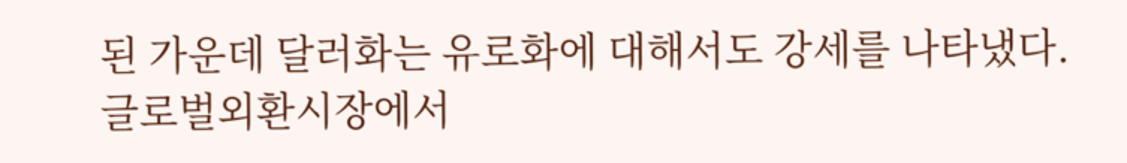된 가운데 달러화는 유로화에 대해서도 강세를 나타냈다.
글로벌외환시장에서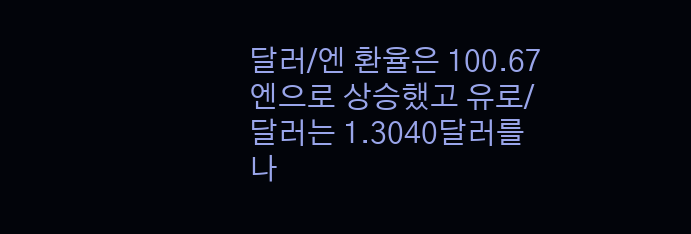달러/엔 환율은 100.67엔으로 상승했고 유로/달러는 1.3040달러를 나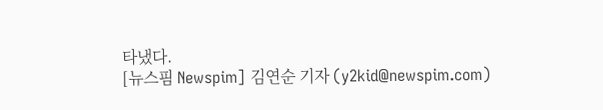타냈다.
[뉴스핌 Newspim] 김연순 기자 (y2kid@newspim.com)